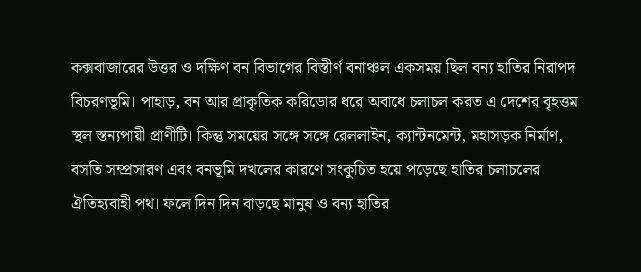কক্সবাজারের উত্তর ও দক্ষিণ বন বিভাগের বিস্তীর্ণ বনাঞ্চল একসময় ছিল বন্য হাতির নিরাপদ বিচরণভূমি। পাহাড়, বন আর প্রাকৃতিক করিডোর ধরে অবাধে চলাচল করত এ দেশের বৃহত্তম স্থল স্তন্যপায়ী প্রাণীটি। কিন্তু সময়ের সঙ্গে সঙ্গে রেললাইন, ক্যান্টনমেন্ট, মহাসড়ক নির্মাণ, বসতি সম্প্রসারণ এবং বনভূমি দখলের কারণে সংকুচিত হয়ে পড়েছে হাতির চলাচলের ঐতিহ্যবাহী পথ। ফলে দিন দিন বাড়ছে মানুষ ও বন্য হাতির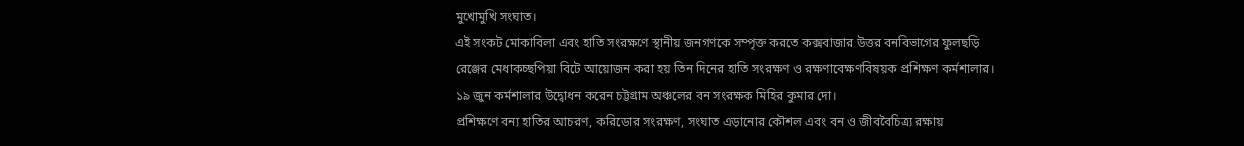মুখোমুখি সংঘাত।
এই সংকট মোকাবিলা এবং হাতি সংরক্ষণে স্থানীয় জনগণকে সম্পৃক্ত করতে কক্সবাজার উত্তর বনবিভাগের ফুলছড়ি রেঞ্জের মেধাকচ্ছপিয়া বিটে আয়োজন করা হয় তিন দিনের হাতি সংরক্ষণ ও রক্ষণাবেক্ষণবিষয়ক প্রশিক্ষণ কর্মশালার। ১৯ জুন কর্মশালার উদ্বোধন করেন চট্টগ্রাম অঞ্চলের বন সংরক্ষক মিহির কুমার দো।
প্রশিক্ষণে বন্য হাতির আচরণ, করিডোর সংরক্ষণ, সংঘাত এড়ানোর কৌশল এবং বন ও জীববৈচিত্র্য রক্ষায়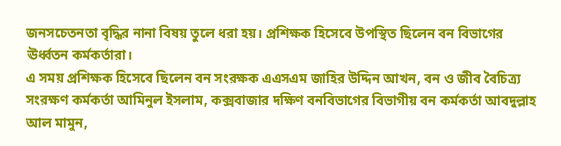জনসচেতনতা বৃদ্ধির নানা বিষয় তুলে ধরা হয়। প্রশিক্ষক হিসেবে উপস্থিত ছিলেন বন বিভাগের ঊর্ধ্বতন কর্মকর্তারা।
এ সময় প্রশিক্ষক হিসেবে ছিলেন বন সংরক্ষক এএসএম জাহির উদ্দিন আখন, বন ও জীব বৈচিত্র্য সংরক্ষণ কর্মকর্তা আমিনুল ইসলাম, কক্সবাজার দক্ষিণ বনবিভাগের বিভাগীয় বন কর্মকর্তা আবদুল্লাহ আল মামুন,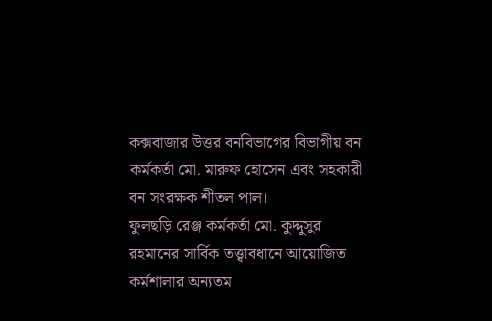কক্সবাজার উত্তর বনবিভাগের বিভাগীয় বন কর্মকর্তা মো. মারুফ হোসেন এবং সহকারী বন সংরক্ষক শীতল পাল।
ফুলছড়ি রেঞ্জ কর্মকর্তা মো. কুদ্দুসুর রহমানের সার্বিক তত্ত্বাবধানে আয়োজিত কর্মশালার অন্যতম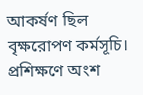আকর্ষণ ছিল বৃক্ষরোপণ কর্মসূচি। প্রশিক্ষণে অংশ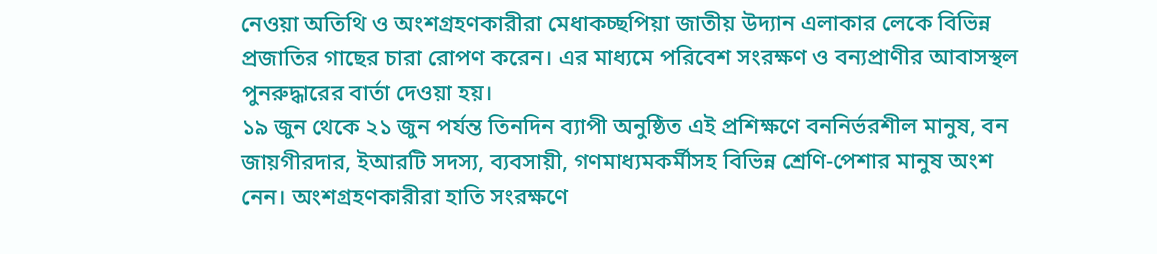নেওয়া অতিথি ও অংশগ্রহণকারীরা মেধাকচ্ছপিয়া জাতীয় উদ্যান এলাকার লেকে বিভিন্ন প্রজাতির গাছের চারা রোপণ করেন। এর মাধ্যমে পরিবেশ সংরক্ষণ ও বন্যপ্রাণীর আবাসস্থল পুনরুদ্ধারের বার্তা দেওয়া হয়।
১৯ জুন থেকে ২১ জুন পর্যন্ত তিনদিন ব্যাপী অনুষ্ঠিত এই প্রশিক্ষণে বননির্ভরশীল মানুষ, বন জায়গীরদার, ইআরটি সদস্য, ব্যবসায়ী, গণমাধ্যমকর্মীসহ বিভিন্ন শ্রেণি-পেশার মানুষ অংশ নেন। অংশগ্রহণকারীরা হাতি সংরক্ষণে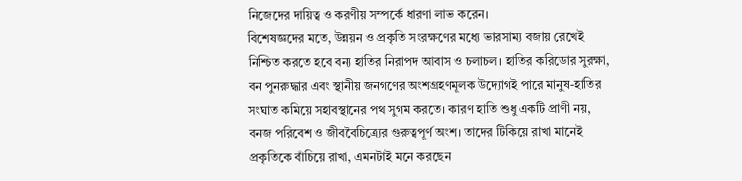নিজেদের দায়িত্ব ও করণীয় সম্পর্কে ধারণা লাভ করেন।
বিশেষজ্ঞদের মতে, উন্নয়ন ও প্রকৃতি সংরক্ষণের মধ্যে ভারসাম্য বজায় রেখেই নিশ্চিত করতে হবে বন্য হাতির নিরাপদ আবাস ও চলাচল। হাতির করিডোর সুরক্ষা, বন পুনরুদ্ধার এবং স্থানীয় জনগণের অংশগ্রহণমূলক উদ্যোগই পারে মানুষ-হাতির সংঘাত কমিয়ে সহাবস্থানের পথ সুগম করতে। কারণ হাতি শুধু একটি প্রাণী নয়, বনজ পরিবেশ ও জীববৈচিত্র্যের গুরুত্বপূর্ণ অংশ। তাদের টিকিয়ে রাখা মানেই প্রকৃতিকে বাঁচিয়ে রাখা, এমনটাই মনে করছেন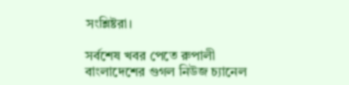সংশ্লিষ্টরা।

সর্বশেষ খবর পেতে রুপালী বাংলাদেশের গুগল নিউজ চ্যানেল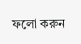ফলো করুন